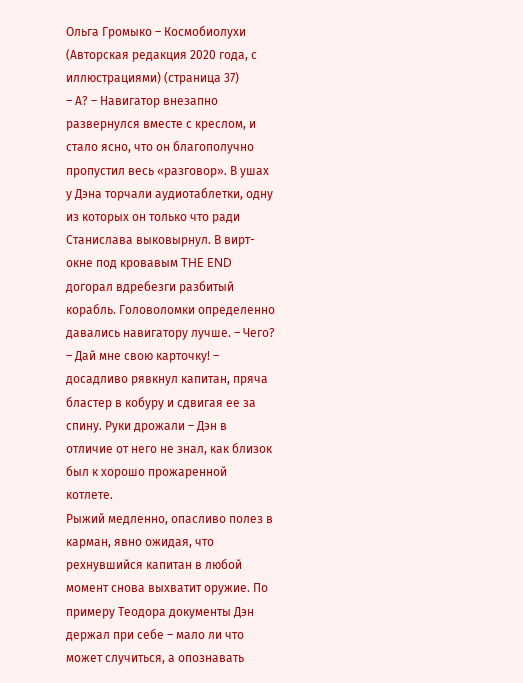Ольга Громыко – Космобиолухи (Авторская редакция 2020 года, с иллюстрациями) (страница 37)
– А? – Навигатор внезапно развернулся вместе с креслом, и стало ясно, что он благополучно пропустил весь «разговор». В ушах у Дэна торчали аудиотаблетки, одну из которых он только что ради Станислава выковырнул. В вирт-окне под кровавым THE END догорал вдребезги разбитый корабль. Головоломки определенно давались навигатору лучше. – Чего?
– Дай мне свою карточку! – досадливо рявкнул капитан, пряча бластер в кобуру и сдвигая ее за спину. Руки дрожали – Дэн в отличие от него не знал, как близок был к хорошо прожаренной котлете.
Рыжий медленно, опасливо полез в карман, явно ожидая, что рехнувшийся капитан в любой момент снова выхватит оружие. По примеру Теодора документы Дэн держал при себе – мало ли что может случиться, а опознавать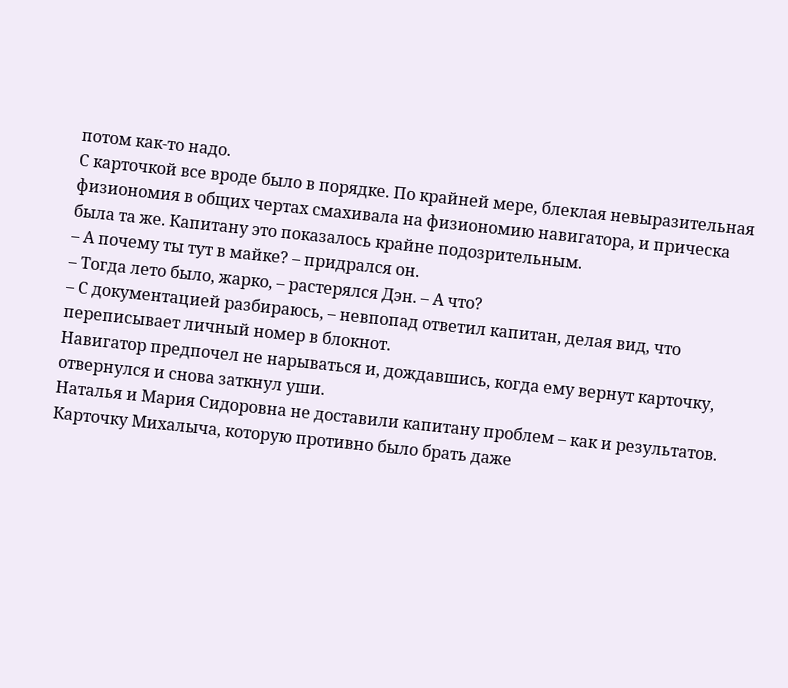потом как-то надо.
С карточкой все вроде было в порядке. По крайней мере, блеклая невыразительная физиономия в общих чертах смахивала на физиономию навигатора, и прическа была та же. Капитану это показалось крайне подозрительным.
– А почему ты тут в майке? – придрался он.
– Тогда лето было, жарко, – растерялся Дэн. – А что?
– С документацией разбираюсь, – невпопад ответил капитан, делая вид, что переписывает личный номер в блокнот.
Навигатор предпочел не нарываться и, дождавшись, когда ему вернут карточку, отвернулся и снова заткнул уши.
Наталья и Мария Сидоровна не доставили капитану проблем – как и результатов. Карточку Михалыча, которую противно было брать даже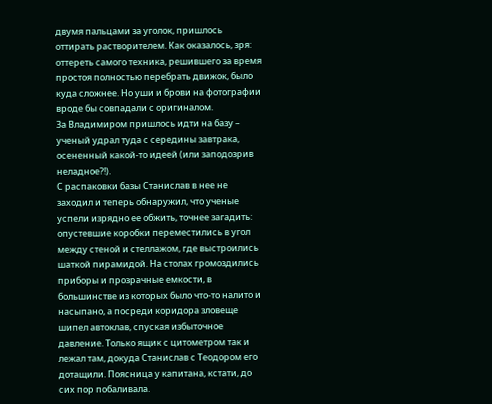двумя пальцами за уголок, пришлось оттирать растворителем. Как оказалось, зря: оттереть самого техника, решившего за время простоя полностью перебрать движок, было куда сложнее. Но уши и брови на фотографии вроде бы совпадали с оригиналом.
За Владимиром пришлось идти на базу – ученый удрал туда с середины завтрака, осененный какой-то идеей (или заподозрив неладное?!).
С распаковки базы Станислав в нее не заходил и теперь обнаружил, что ученые успели изрядно ее обжить, точнее загадить: опустевшие коробки переместились в угол между стеной и стеллажом, где выстроились шаткой пирамидой. На столах громоздились приборы и прозрачные емкости, в большинстве из которых было что-то налито и насыпано, а посреди коридора зловеще шипел автоклав, спуская избыточное давление. Только ящик с цитометром так и лежал там, докуда Станислав с Теодором его дотащили. Поясница у капитана, кстати, до сих пор побаливала.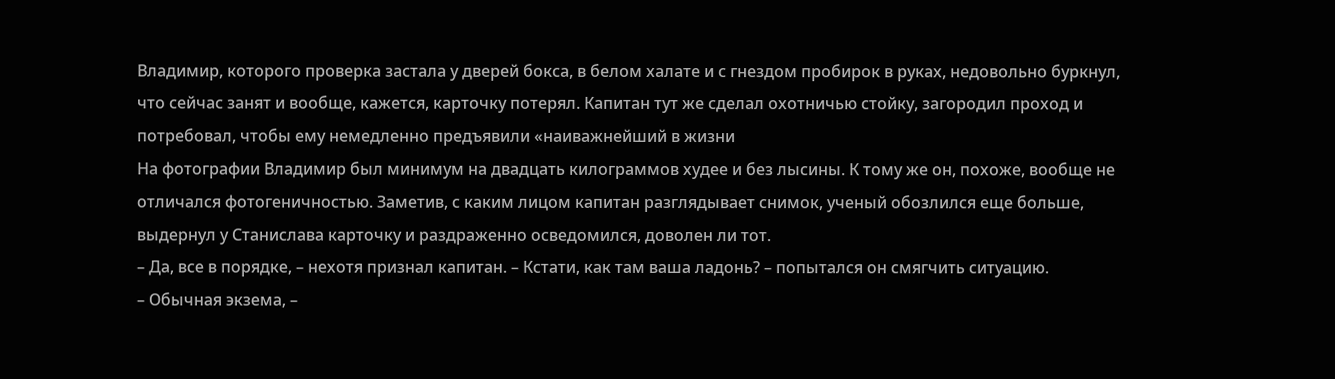Владимир, которого проверка застала у дверей бокса, в белом халате и с гнездом пробирок в руках, недовольно буркнул, что сейчас занят и вообще, кажется, карточку потерял. Капитан тут же сделал охотничью стойку, загородил проход и потребовал, чтобы ему немедленно предъявили «наиважнейший в жизни
На фотографии Владимир был минимум на двадцать килограммов худее и без лысины. К тому же он, похоже, вообще не отличался фотогеничностью. Заметив, с каким лицом капитан разглядывает снимок, ученый обозлился еще больше, выдернул у Станислава карточку и раздраженно осведомился, доволен ли тот.
– Да, все в порядке, – нехотя признал капитан. – Кстати, как там ваша ладонь? – попытался он смягчить ситуацию.
– Обычная экзема, –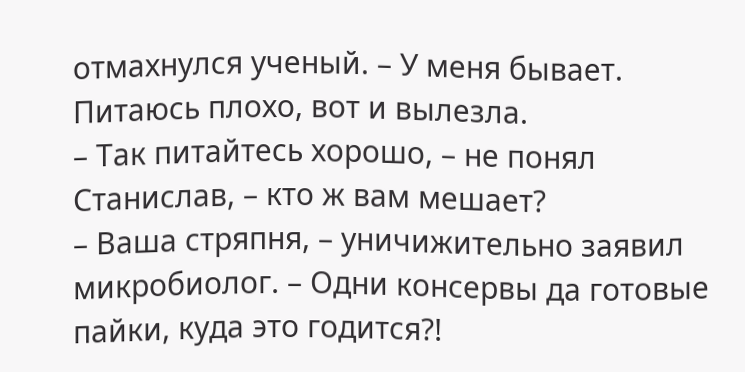отмахнулся ученый. – У меня бывает. Питаюсь плохо, вот и вылезла.
– Так питайтесь хорошо, – не понял Станислав, – кто ж вам мешает?
– Ваша стряпня, – уничижительно заявил микробиолог. – Одни консервы да готовые пайки, куда это годится?!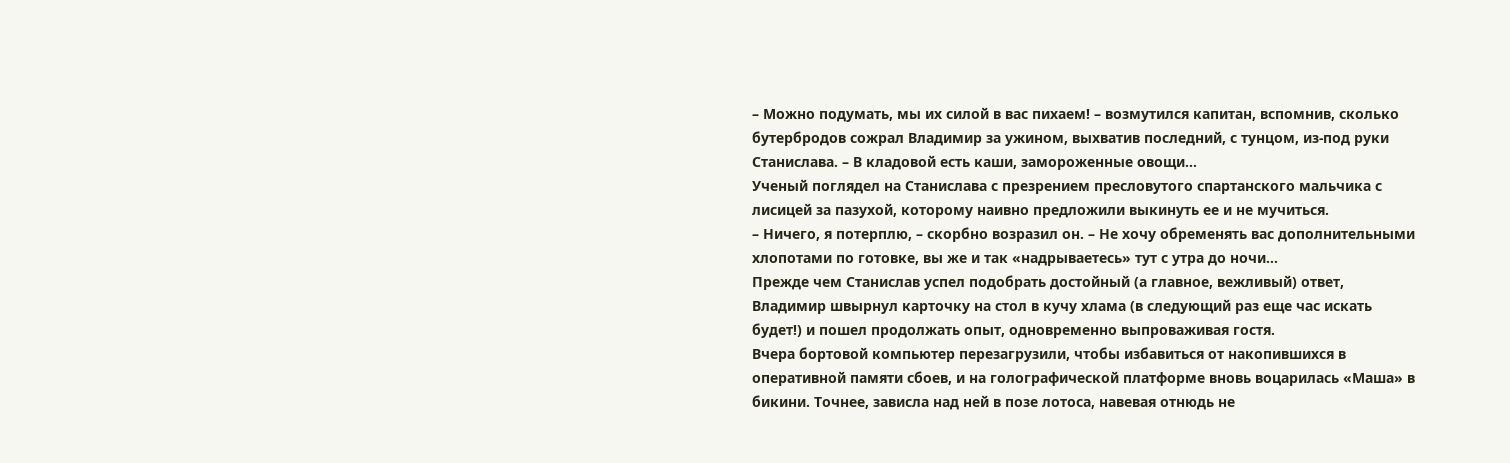– Можно подумать, мы их силой в вас пихаем! – возмутился капитан, вспомнив, сколько бутербродов сожрал Владимир за ужином, выхватив последний, с тунцом, из-под руки Станислава. – В кладовой есть каши, замороженные овощи…
Ученый поглядел на Станислава с презрением пресловутого спартанского мальчика с лисицей за пазухой, которому наивно предложили выкинуть ее и не мучиться.
– Ничего, я потерплю, – скорбно возразил он. – Не хочу обременять вас дополнительными хлопотами по готовке, вы же и так «надрываетесь» тут с утра до ночи…
Прежде чем Станислав успел подобрать достойный (а главное, вежливый) ответ, Владимир швырнул карточку на стол в кучу хлама (в следующий раз еще час искать будет!) и пошел продолжать опыт, одновременно выпроваживая гостя.
Вчера бортовой компьютер перезагрузили, чтобы избавиться от накопившихся в оперативной памяти сбоев, и на голографической платформе вновь воцарилась «Маша» в бикини. Точнее, зависла над ней в позе лотоса, навевая отнюдь не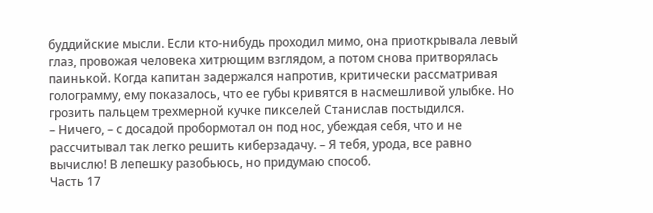буддийские мысли. Если кто-нибудь проходил мимо, она приоткрывала левый глаз, провожая человека хитрющим взглядом, а потом снова притворялась паинькой. Когда капитан задержался напротив, критически рассматривая голограмму, ему показалось, что ее губы кривятся в насмешливой улыбке. Но грозить пальцем трехмерной кучке пикселей Станислав постыдился.
– Ничего, – с досадой пробормотал он под нос, убеждая себя, что и не рассчитывал так легко решить киберзадачу. – Я тебя, урода, все равно вычислю! В лепешку разобьюсь, но придумаю способ.
Часть 17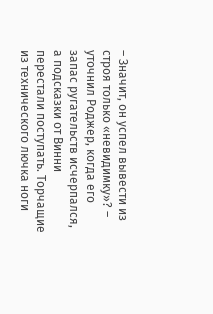– Значит, он успел вывести из строя только «невидимку»? – уточнил Роджер, когда его запас ругательств исчерпался, а подсказки от Винни перестали поступать. Торчащие из технического лючка ноги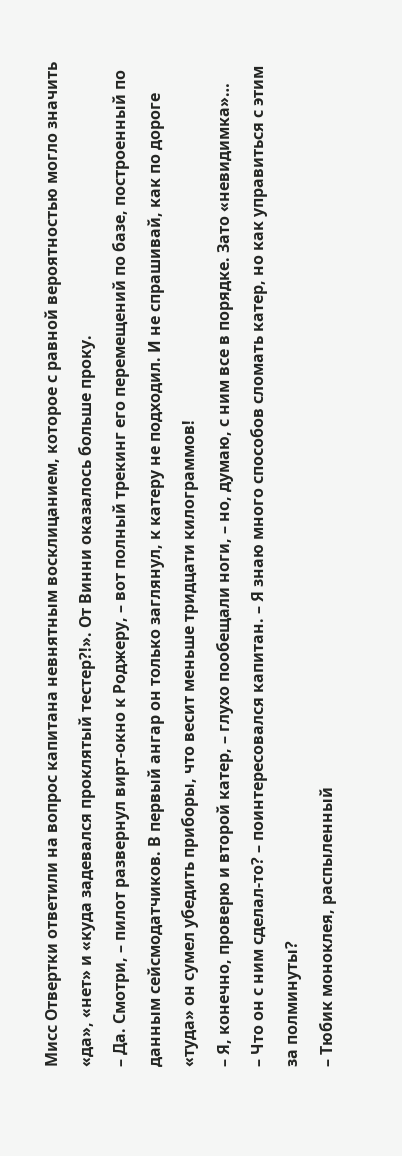Мисс Отвертки ответили на вопрос капитана невнятным восклицанием, которое с равной вероятностью могло значить «да», «нет» и «куда задевался проклятый тестер?!». От Винни оказалось больше проку.
– Да. Смотри, – пилот развернул вирт-окно к Роджеру, – вот полный трекинг его перемещений по базе, построенный по данным сейсмодатчиков. В первый ангар он только заглянул, к катеру не подходил. И не спрашивай, как по дороге «туда» он сумел убедить приборы, что весит меньше тридцати килограммов!
– Я, конечно, проверю и второй катер, – глухо пообещали ноги, – но, думаю, с ним все в порядке. Зато «невидимка»…
– Что он с ним сделал-то? – поинтересовался капитан. – Я знаю много способов сломать катер, но как управиться с этим за полминуты?
– Тюбик моноклея, распыленный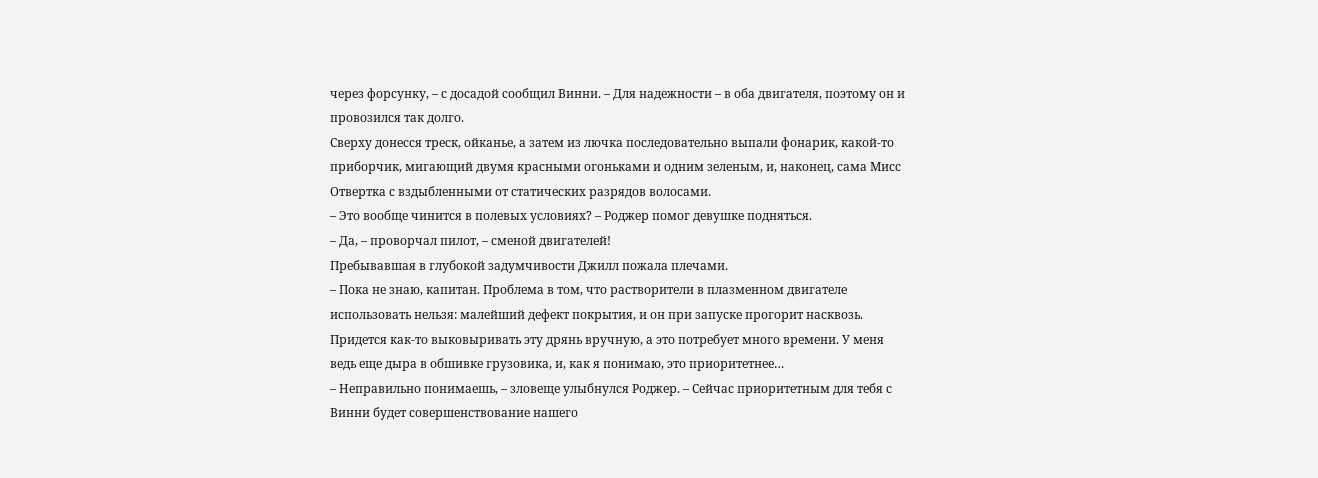через форсунку, – с досадой сообщил Винни. – Для надежности – в оба двигателя, поэтому он и провозился так долго.
Сверху донесся треск, ойканье, а затем из лючка последовательно выпали фонарик, какой-то приборчик, мигающий двумя красными огоньками и одним зеленым, и, наконец, сама Мисс Отвертка с вздыбленными от статических разрядов волосами.
– Это вообще чинится в полевых условиях? – Роджер помог девушке подняться.
– Да, – проворчал пилот, – сменой двигателей!
Пребывавшая в глубокой задумчивости Джилл пожала плечами.
– Пока не знаю, капитан. Проблема в том, что растворители в плазменном двигателе использовать нельзя: малейший дефект покрытия, и он при запуске прогорит насквозь. Придется как-то выковыривать эту дрянь вручную, а это потребует много времени. У меня ведь еще дыра в обшивке грузовика, и, как я понимаю, это приоритетнее…
– Неправильно понимаешь, – зловеще улыбнулся Роджер. – Сейчас приоритетным для тебя с Винни будет совершенствование нашего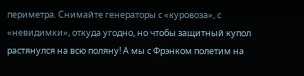периметра. Снимайте генераторы с «куровоза», с «невидимки», откуда угодно, но чтобы защитный купол растянулся на всю поляну! А мы с Фрэнком полетим на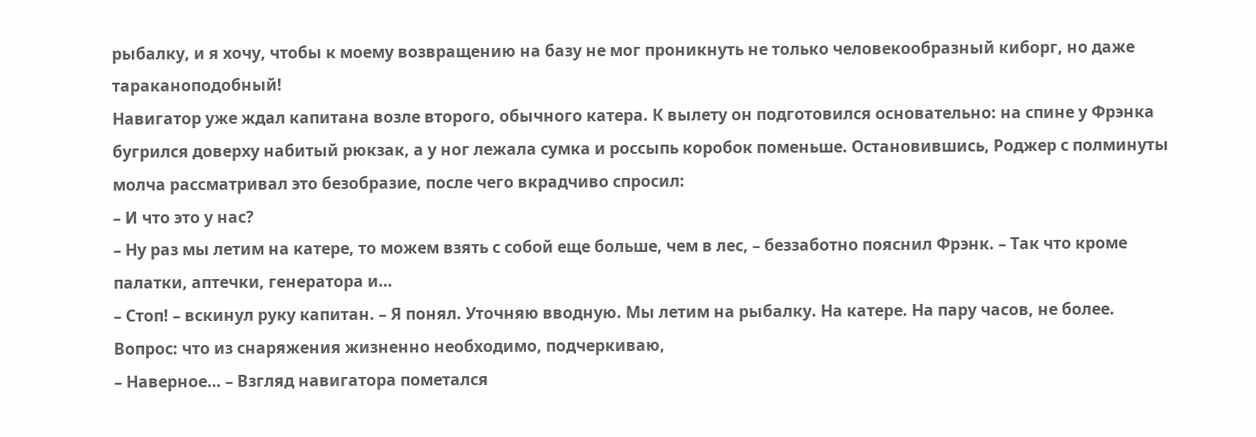рыбалку, и я хочу, чтобы к моему возвращению на базу не мог проникнуть не только человекообразный киборг, но даже тараканоподобный!
Навигатор уже ждал капитана возле второго, обычного катера. К вылету он подготовился основательно: на спине у Фрэнка бугрился доверху набитый рюкзак, а у ног лежала сумка и россыпь коробок поменьше. Остановившись, Роджер с полминуты молча рассматривал это безобразие, после чего вкрадчиво спросил:
– И что это у нас?
– Ну раз мы летим на катере, то можем взять с собой еще больше, чем в лес, – беззаботно пояснил Фрэнк. – Так что кроме палатки, аптечки, генератора и…
– Стоп! – вскинул руку капитан. – Я понял. Уточняю вводную. Мы летим на рыбалку. На катере. На пару часов, не более. Вопрос: что из снаряжения жизненно необходимо, подчеркиваю,
– Наверное… – Взгляд навигатора пометался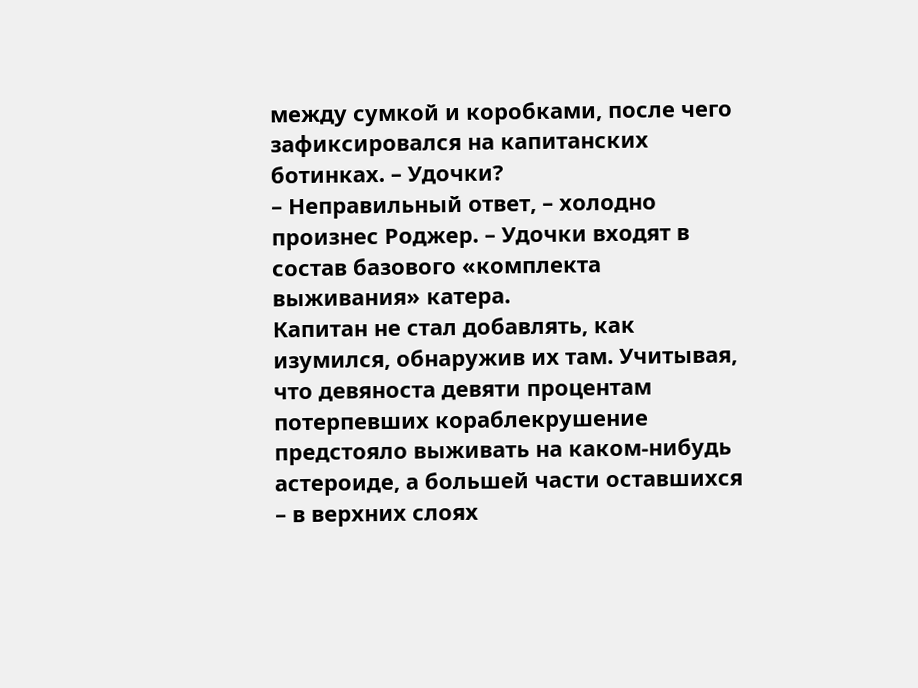между сумкой и коробками, после чего зафиксировался на капитанских ботинках. – Удочки?
– Неправильный ответ, – холодно произнес Роджер. – Удочки входят в состав базового «комплекта выживания» катера.
Капитан не стал добавлять, как изумился, обнаружив их там. Учитывая, что девяноста девяти процентам потерпевших кораблекрушение предстояло выживать на каком-нибудь астероиде, а большей части оставшихся – в верхних слоях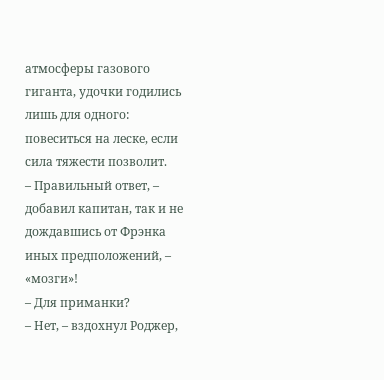атмосферы газового гиганта, удочки годились лишь для одного: повеситься на леске, если сила тяжести позволит.
– Правильный ответ, – добавил капитан, так и не дождавшись от Фрэнка иных предположений, – «мозги»!
– Для приманки?
– Нет, – вздохнул Роджер,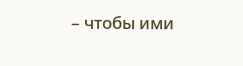– чтобы ими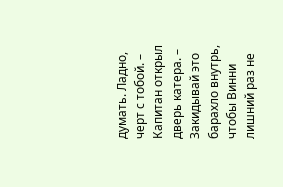думать. Ладно, черт с тобой. – Капитан открыл дверь катера. – Закидывай это барахло внутрь, чтобы Винни лишний раз не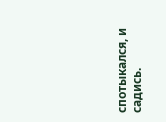спотыкался, и садись.